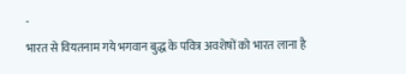-
भारत से वियतनाम गये भगवान बुद्ध के पवित्र अवशेषों को भारत लाना है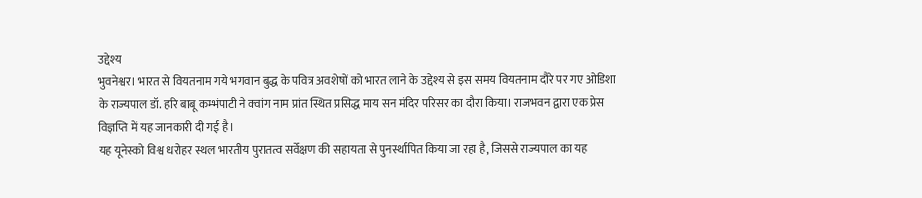उद्देश्य
भुवनेश्वर। भारत से वियतनाम गये भगवान बुद्ध के पवित्र अवशेषों को भारत लाने के उद्देश्य से इस समय वियतनाम दौरे पर गए ओडिशा के राज्यपाल डॉ. हरि बाबू कम्भंपाटी ने क्वांग नाम प्रांत स्थित प्रसिद्ध माय सन मंदिर परिसर का दौरा किया। राजभवन द्वारा एक प्रेस विज्ञप्ति में यह जानकारी दी गई है।
यह यूनेस्को विश्व धरोहर स्थल भारतीय पुरातत्व सर्वेक्षण की सहायता से पुनर्स्थापित किया जा रहा है, जिससे राज्यपाल का यह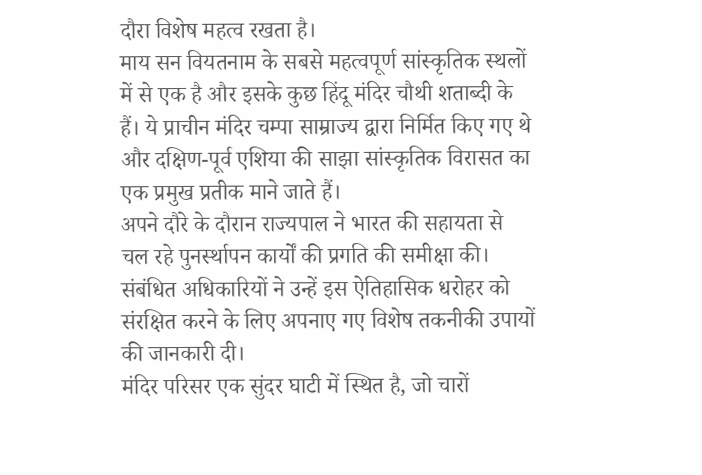दौरा विशेष महत्व रखता है।
माय सन वियतनाम के सबसे महत्वपूर्ण सांस्कृतिक स्थलों में से एक है और इसके कुछ हिंदू मंदिर चौथी शताब्दी के हैं। ये प्राचीन मंदिर चम्पा साम्राज्य द्वारा निर्मित किए गए थे और दक्षिण-पूर्व एशिया की साझा सांस्कृतिक विरासत का एक प्रमुख प्रतीक माने जाते हैं।
अपने दौरे के दौरान राज्यपाल ने भारत की सहायता से चल रहे पुनर्स्थापन कार्यों की प्रगति की समीक्षा की। संबंधित अधिकारियों ने उन्हें इस ऐतिहासिक धरोहर को संरक्षित करने के लिए अपनाए गए विशेष तकनीकी उपायों की जानकारी दी।
मंदिर परिसर एक सुंदर घाटी में स्थित है, जो चारों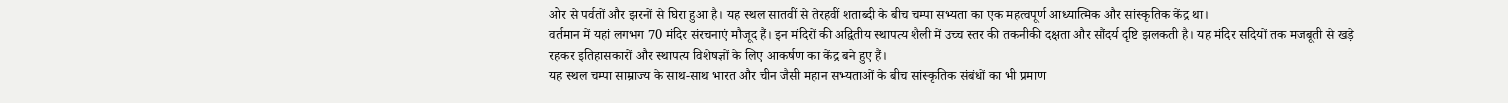ओर से पर्वतों और झरनों से घिरा हुआ है। यह स्थल सातवीं से तेरहवीं शताब्दी के बीच चम्पा सभ्यता का एक महत्वपूर्ण आध्यात्मिक और सांस्कृतिक केंद्र था।
वर्तमान में यहां लगभग 70 मंदिर संरचनाएं मौजूद हैं। इन मंदिरों की अद्वितीय स्थापत्य शैली में उच्च स्तर की तकनीकी दक्षता और सौंदर्य दृष्टि झलकती है। यह मंदिर सदियों तक मजबूती से खड़े रहकर इतिहासकारों और स्थापत्य विशेषज्ञों के लिए आकर्षण का केंद्र बने हुए हैं।
यह स्थल चम्पा साम्राज्य के साथ-साथ भारत और चीन जैसी महान सभ्यताओं के बीच सांस्कृतिक संबंधों का भी प्रमाण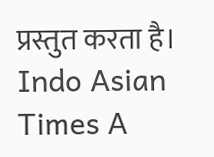प्रस्तुत करता है।
Indo Asian Times A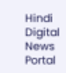Hindi Digital News Portal